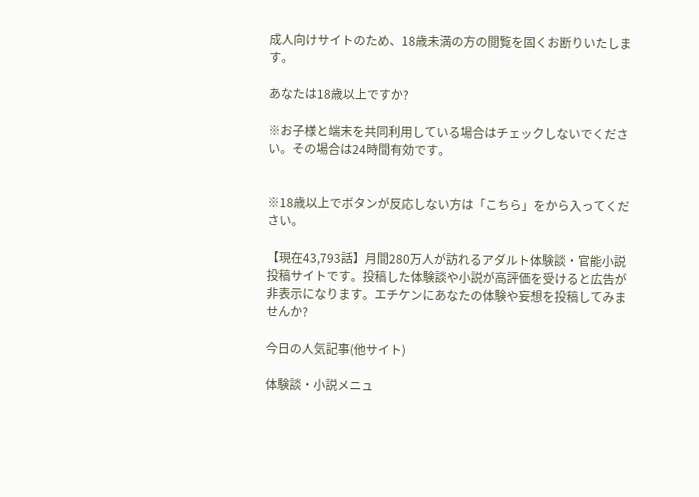成人向けサイトのため、18歳未満の方の閲覧を固くお断りいたします。

あなたは18歳以上ですか?

※お子様と端末を共同利用している場合はチェックしないでください。その場合は24時間有効です。


※18歳以上でボタンが反応しない方は「こちら」をから入ってください。

【現在43,793話】月間280万人が訪れるアダルト体験談・官能小説投稿サイトです。投稿した体験談や小説が高評価を受けると広告が非表示になります。エチケンにあなたの体験や妄想を投稿してみませんか?

今日の人気記事(他サイト)

体験談・小説メニュ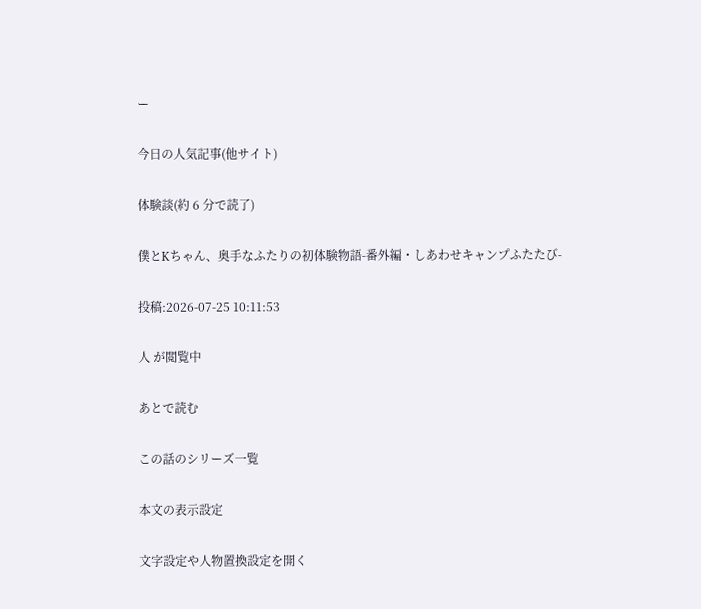ー

今日の人気記事(他サイト)

体験談(約 6 分で読了)

僕とKちゃん、奥手なふたりの初体験物語-番外編・しあわせキャンプふたたび-

投稿:2026-07-25 10:11:53

人 が閲覧中

あとで読む

この話のシリーズ一覧

本文の表示設定

文字設定や人物置換設定を開く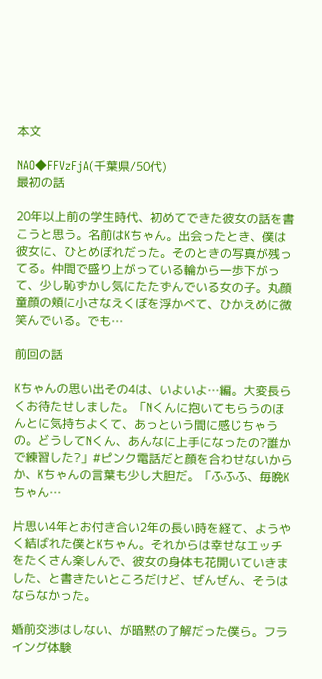本文

NAO◆FFVzFjA(千葉県/50代)
最初の話

20年以上前の学生時代、初めてできた彼女の話を書こうと思う。名前はKちゃん。出会ったとき、僕は彼女に、ひとめぼれだった。そのときの写真が残ってる。仲間で盛り上がっている輪から一歩下がって、少し恥ずかし気にたたずんでいる女の子。丸顔童顔の頬に小さなえくぼを浮かべて、ひかえめに微笑んでいる。でも…

前回の話

Kちゃんの思い出その4は、いよいよ…編。大変長らくお待たせしました。「Nくんに抱いてもらうのほんとに気持ちよくて、あっという間に感じちゃうの。どうしてNくん、あんなに上手になったの?誰かで練習した?」#ピンク電話だと顔を合わせないからか、Kちゃんの言葉も少し大胆だ。「ふふふ、毎晩Kちゃん…

片思い4年とお付き合い2年の長い時を経て、ようやく結ばれた僕とKちゃん。それからは幸せなエッチをたくさん楽しんで、彼女の身体も花開いていきました、と書きたいところだけど、ぜんぜん、そうはならなかった。

婚前交渉はしない、が暗黙の了解だった僕ら。フライング体験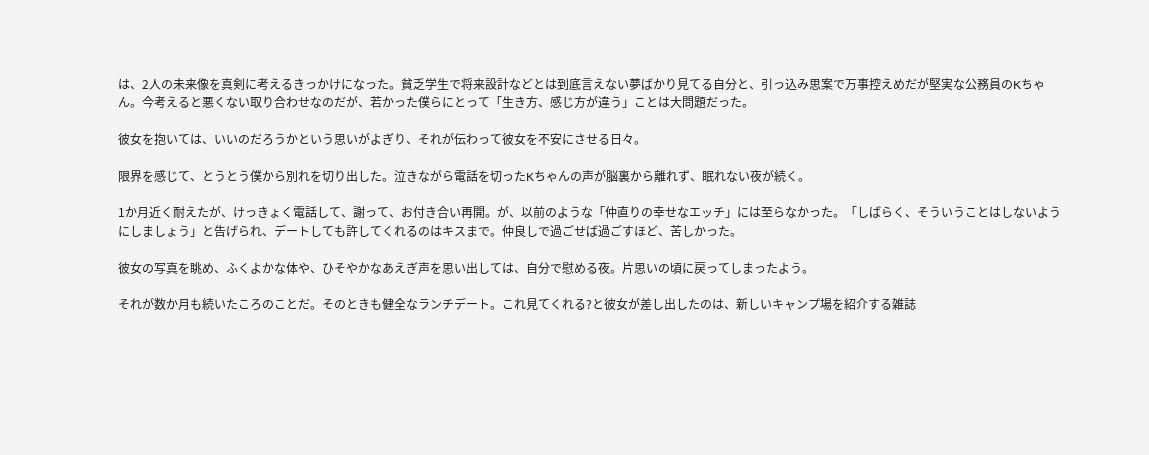は、2人の未来像を真剣に考えるきっかけになった。貧乏学生で将来設計などとは到底言えない夢ばかり見てる自分と、引っ込み思案で万事控えめだが堅実な公務員のKちゃん。今考えると悪くない取り合わせなのだが、若かった僕らにとって「生き方、感じ方が違う」ことは大問題だった。

彼女を抱いては、いいのだろうかという思いがよぎり、それが伝わって彼女を不安にさせる日々。

限界を感じて、とうとう僕から別れを切り出した。泣きながら電話を切ったKちゃんの声が脳裏から離れず、眠れない夜が続く。

1か月近く耐えたが、けっきょく電話して、謝って、お付き合い再開。が、以前のような「仲直りの幸せなエッチ」には至らなかった。「しばらく、そういうことはしないようにしましょう」と告げられ、デートしても許してくれるのはキスまで。仲良しで過ごせば過ごすほど、苦しかった。

彼女の写真を眺め、ふくよかな体や、ひそやかなあえぎ声を思い出しては、自分で慰める夜。片思いの頃に戻ってしまったよう。

それが数か月も続いたころのことだ。そのときも健全なランチデート。これ見てくれる?と彼女が差し出したのは、新しいキャンプ場を紹介する雑誌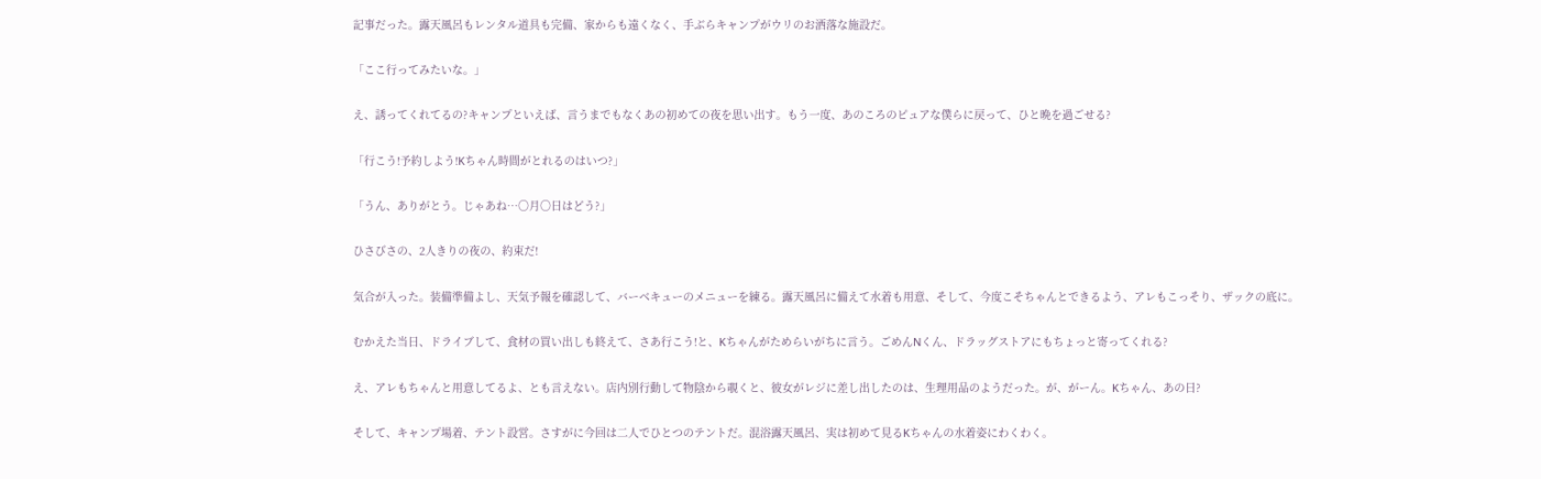記事だった。露天風呂もレンタル道具も完備、家からも遠くなく、手ぶらキャンプがウリのお洒落な施設だ。

「ここ行ってみたいな。」

え、誘ってくれてるの?キャンプといえば、言うまでもなくあの初めての夜を思い出す。もう一度、あのころのピュアな僕らに戻って、ひと晩を過ごせる?

「行こう!予約しよう!Kちゃん時間がとれるのはいつ?」

「うん、ありがとう。じゃあね…〇月〇日はどう?」

ひさびさの、2人きりの夜の、約束だ!

気合が入った。装備準備よし、天気予報を確認して、バーベキューのメニューを練る。露天風呂に備えて水着も用意、そして、今度こそちゃんとできるよう、アレもこっそり、ザックの底に。

むかえた当日、ドライブして、食材の買い出しも終えて、さあ行こう!と、Kちゃんがためらいがちに言う。ごめんNくん、ドラッグストアにもちょっと寄ってくれる?

え、アレもちゃんと用意してるよ、とも言えない。店内別行動して物陰から覗くと、彼女がレジに差し出したのは、生理用品のようだった。が、がーん。Kちゃん、あの日?

そして、キャンプ場着、テント設営。さすがに今回は二人でひとつのテントだ。混浴露天風呂、実は初めて見るKちゃんの水着姿にわくわく。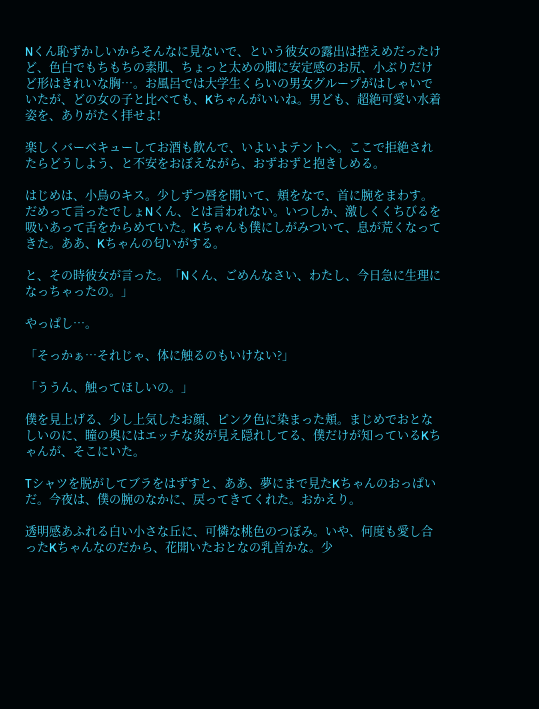Nくん恥ずかしいからそんなに見ないで、という彼女の露出は控えめだったけど、色白でもちもちの素肌、ちょっと太めの脚に安定感のお尻、小ぶりだけど形はきれいな胸…。お風呂では大学生くらいの男女グループがはしゃいでいたが、どの女の子と比べても、Kちゃんがいいね。男ども、超絶可愛い水着姿を、ありがたく拝せよ!

楽しくバーベキューしてお酒も飲んで、いよいよテントへ。ここで拒絶されたらどうしよう、と不安をおぼえながら、おずおずと抱きしめる。

はじめは、小鳥のキス。少しずつ唇を開いて、頬をなで、首に腕をまわす。だめって言ったでしょNくん、とは言われない。いつしか、激しくくちびるを吸いあって舌をからめていた。Kちゃんも僕にしがみついて、息が荒くなってきた。ああ、Kちゃんの匂いがする。

と、その時彼女が言った。「Nくん、ごめんなさい、わたし、今日急に生理になっちゃったの。」

やっぱし…。

「そっかぁ…それじゃ、体に触るのもいけない?」

「ううん、触ってほしいの。」

僕を見上げる、少し上気したお顔、ピンク色に染まった頬。まじめでおとなしいのに、瞳の奥にはエッチな炎が見え隠れしてる、僕だけが知っているKちゃんが、そこにいた。

Tシャツを脱がしてブラをはずすと、ああ、夢にまで見たKちゃんのおっぱいだ。今夜は、僕の腕のなかに、戻ってきてくれた。おかえり。

透明感あふれる白い小さな丘に、可憐な桃色のつぼみ。いや、何度も愛し合ったKちゃんなのだから、花開いたおとなの乳首かな。少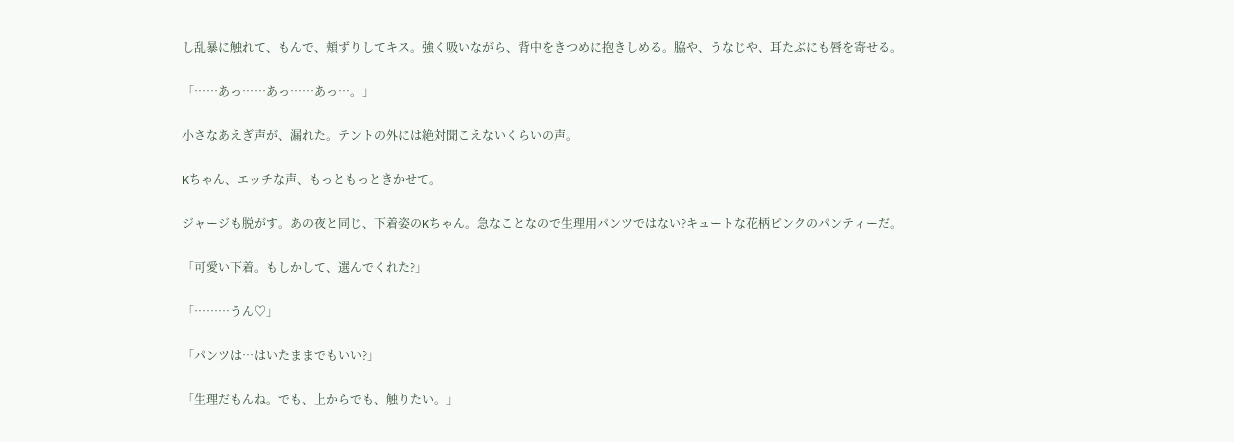し乱暴に触れて、もんで、頬ずりしてキス。強く吸いながら、背中をきつめに抱きしめる。脇や、うなじや、耳たぶにも唇を寄せる。

「……あっ……あっ……あっ…。」

小さなあえぎ声が、漏れた。テントの外には絶対聞こえないくらいの声。

Kちゃん、エッチな声、もっともっときかせて。

ジャージも脱がす。あの夜と同じ、下着姿のKちゃん。急なことなので生理用パンツではない?キュートな花柄ピンクのパンティーだ。

「可愛い下着。もしかして、選んでくれた?」

「………うん♡」

「パンツは…はいたままでもいい?」

「生理だもんね。でも、上からでも、触りたい。」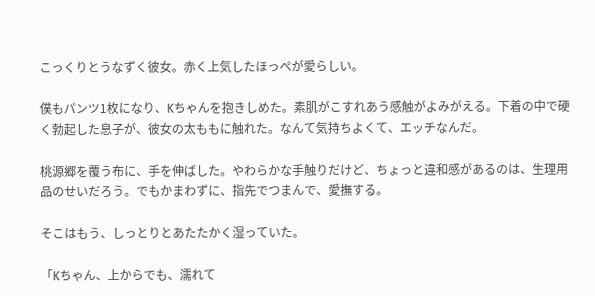こっくりとうなずく彼女。赤く上気したほっぺが愛らしい。

僕もパンツ1枚になり、Kちゃんを抱きしめた。素肌がこすれあう感触がよみがえる。下着の中で硬く勃起した息子が、彼女の太ももに触れた。なんて気持ちよくて、エッチなんだ。

桃源郷を覆う布に、手を伸ばした。やわらかな手触りだけど、ちょっと違和感があるのは、生理用品のせいだろう。でもかまわずに、指先でつまんで、愛撫する。

そこはもう、しっとりとあたたかく湿っていた。

「Kちゃん、上からでも、濡れて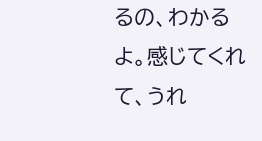るの、わかるよ。感じてくれて、うれ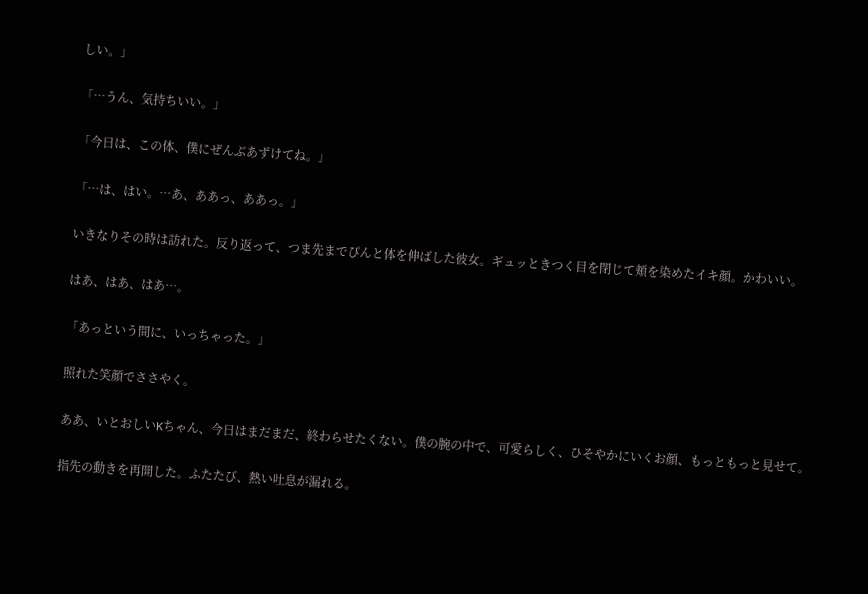しい。」

「…うん、気持ちいい。」

「今日は、この体、僕にぜんぶあずけてね。」

「…は、はい。…あ、ああっ、ああっ。」

いきなりその時は訪れた。反り返って、つま先までぴんと体を伸ばした彼女。ギュッときつく目を閉じて頬を染めたイキ顔。かわいい。

はあ、はあ、はあ…。

「あっという間に、いっちゃった。」

照れた笑顔でささやく。

ああ、いとおしいKちゃん、今日はまだまだ、終わらせたくない。僕の腕の中で、可愛らしく、ひそやかにいくお顔、もっともっと見せて。

指先の動きを再開した。ふたたび、熱い吐息が漏れる。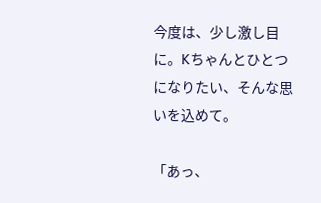今度は、少し激し目に。Kちゃんとひとつになりたい、そんな思いを込めて。

「あっ、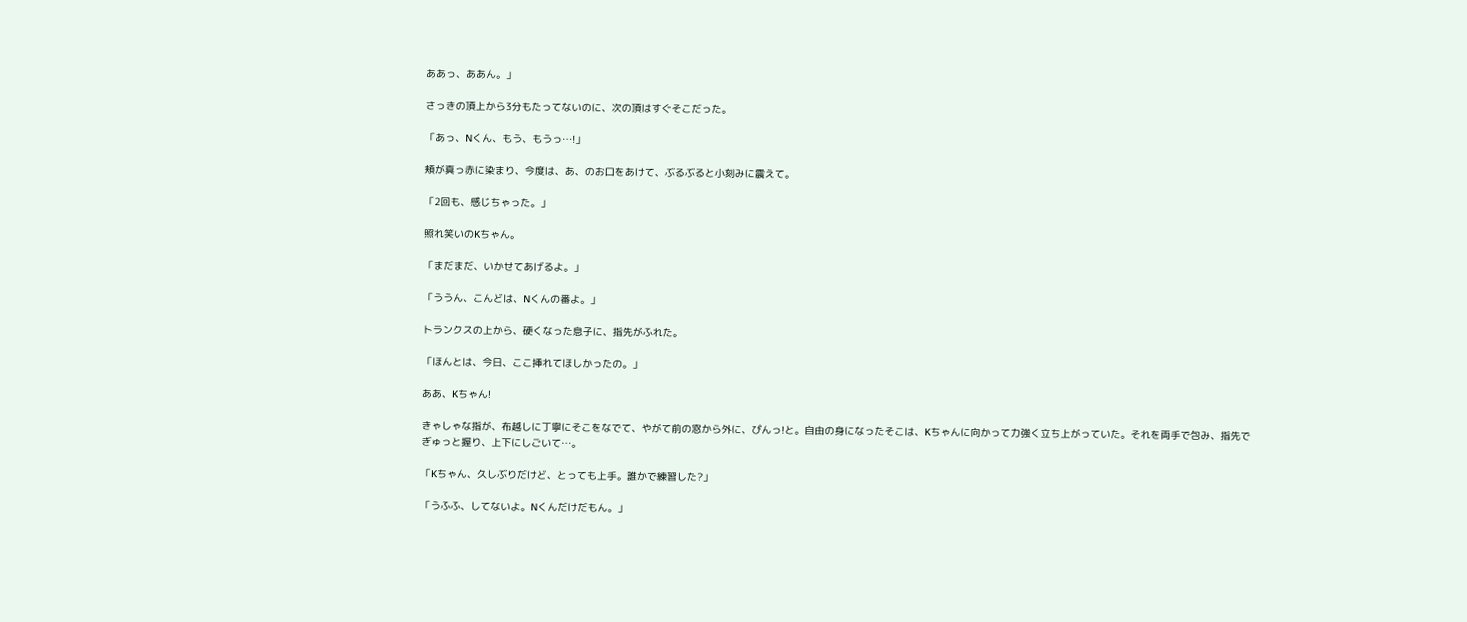ああっ、ああん。」

さっきの頂上から3分もたってないのに、次の頂はすぐそこだった。

「あっ、Nくん、もう、もうっ…!」

頬が真っ赤に染まり、今度は、あ、のお口をあけて、ぶるぶると小刻みに震えて。

「2回も、感じちゃった。」

照れ笑いのKちゃん。

「まだまだ、いかせてあげるよ。」

「ううん、こんどは、Nくんの番よ。」

トランクスの上から、硬くなった息子に、指先がふれた。

「ほんとは、今日、ここ挿れてほしかったの。」

ああ、Kちゃん!

きゃしゃな指が、布越しに丁寧にそこをなでて、やがて前の窓から外に、ぴんっ!と。自由の身になったそこは、Kちゃんに向かって力強く立ち上がっていた。それを両手で包み、指先でぎゅっと握り、上下にしごいて…。

「Kちゃん、久しぶりだけど、とっても上手。誰かで練習した?」

「うふふ、してないよ。Nくんだけだもん。」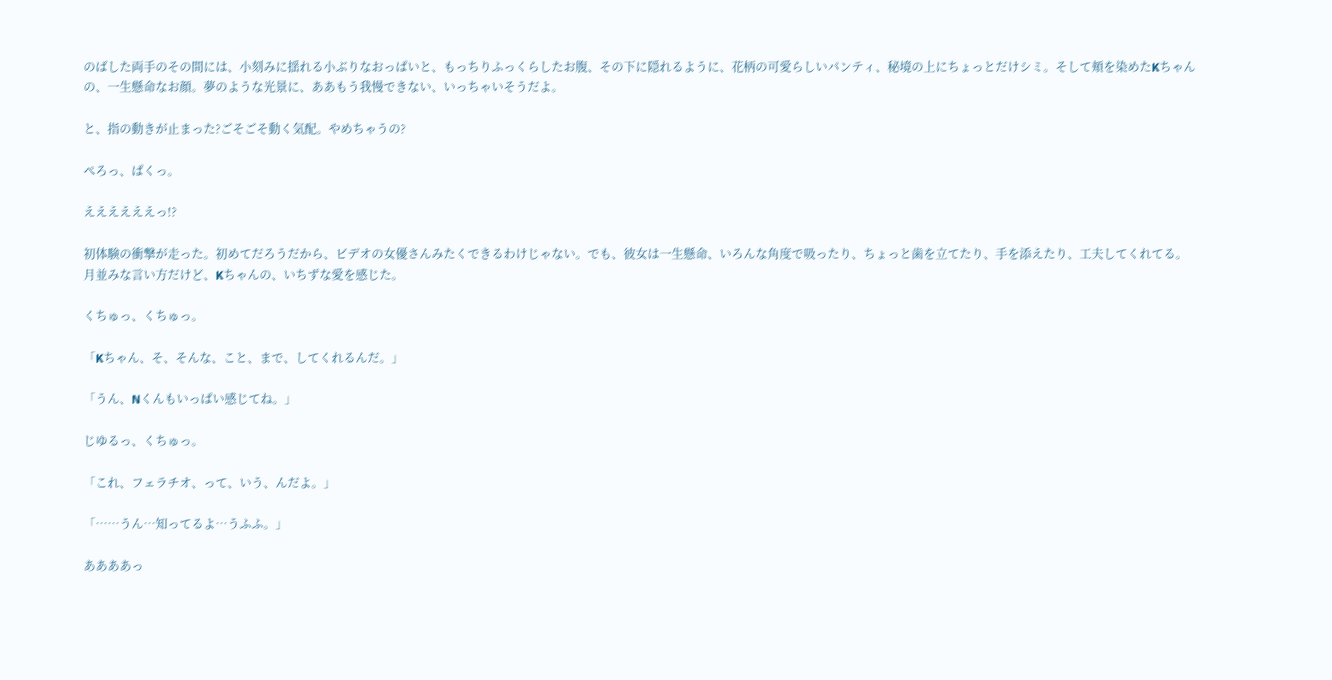のばした両手のその間には、小刻みに揺れる小ぶりなおっぱいと、もっちりふっくらしたお腹、その下に隠れるように、花柄の可愛らしいパンティ、秘境の上にちょっとだけシミ。そして頬を染めたKちゃんの、一生懸命なお顔。夢のような光景に、ああもう我慢できない、いっちゃいそうだよ。

と、指の動きが止まった?ごそごそ動く気配。やめちゃうの?

ぺろっ、ぱくっ。

ええええええっ!?

初体験の衝撃が走った。初めてだろうだから、ビデオの女優さんみたくできるわけじゃない。でも、彼女は一生懸命、いろんな角度で吸ったり、ちょっと歯を立てたり、手を添えたり、工夫してくれてる。月並みな言い方だけど、Kちゃんの、いちずな愛を感じた。

くちゅっ、くちゅっ。

「Kちゃん、そ、そんな、こと、まで、してくれるんだ。」

「うん、Nくんもいっぱい感じてね。」

じゆるっ、くちゅっ。

「これ、フェラチオ、って、いう、んだよ。」

「……うん…知ってるよ…うふふ。」

ああああっ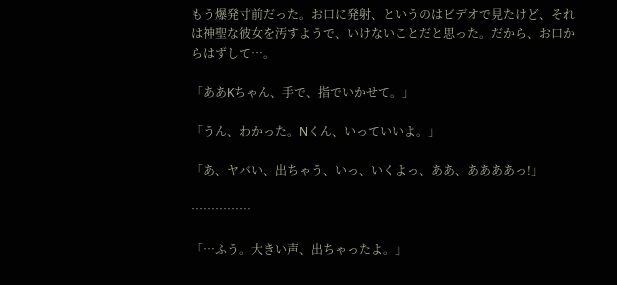もう爆発寸前だった。お口に発射、というのはビデオで見たけど、それは神聖な彼女を汚すようで、いけないことだと思った。だから、お口からはずして…。

「ああKちゃん、手で、指でいかせて。」

「うん、わかった。Nくん、いっていいよ。」

「あ、ヤバい、出ちゃう、いっ、いくよっ、ああ、ああああっ!」

……………

「…ふう。大きい声、出ちゃったよ。」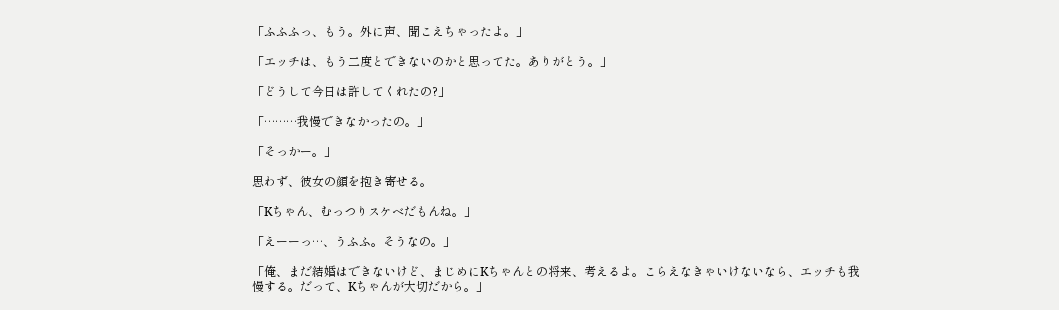「ふふふっ、もう。外に声、聞こえちゃったよ。」

「エッチは、もう二度とできないのかと思ってた。ありがとう。」

「どうして今日は許してくれたの?」

「………我慢できなかったの。」

「そっかー。」

思わず、彼女の顔を抱き寄せる。

「Kちゃん、むっつりスケベだもんね。」

「えーーっ…、うふふ。そうなの。」

「俺、まだ結婚はできないけど、まじめにKちゃんとの将来、考えるよ。こらえなきゃいけないなら、エッチも我慢する。だって、Kちゃんが大切だから。」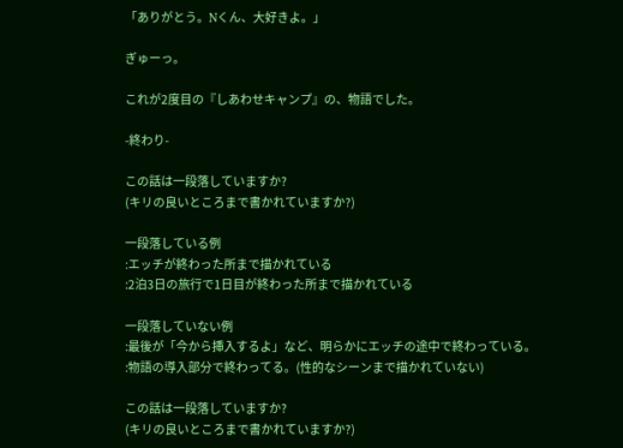「ありがとう。Nくん、大好きよ。」

ぎゅーっ。

これが2度目の『しあわせキャンプ』の、物語でした。

-終わり-

この話は一段落していますか?
(キリの良いところまで書かれていますか?)

一段落している例
:エッチが終わった所まで描かれている
:2泊3日の旅行で1日目が終わった所まで描かれている

一段落していない例
:最後が「今から挿入するよ」など、明らかにエッチの途中で終わっている。
:物語の導入部分で終わってる。(性的なシーンまで描かれていない)

この話は一段落していますか?
(キリの良いところまで書かれていますか?)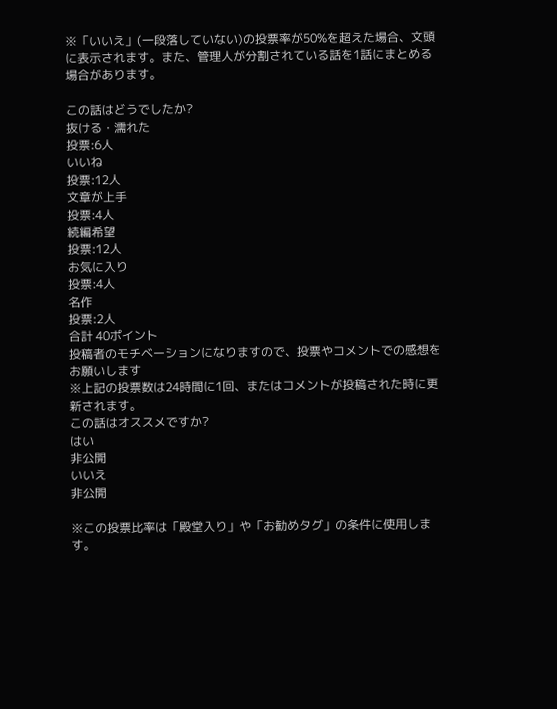※「いいえ」(一段落していない)の投票率が50%を超えた場合、文頭に表示されます。また、管理人が分割されている話を1話にまとめる場合があります。

この話はどうでしたか?
抜ける・濡れた
投票:6人
いいね
投票:12人
文章が上手
投票:4人
続編希望
投票:12人
お気に入り
投票:4人
名作
投票:2人
合計 40ポイント
投稿者のモチベーションになりますので、投票やコメントでの感想をお願いします
※上記の投票数は24時間に1回、またはコメントが投稿された時に更新されます。
この話はオススメですか?
はい
非公開
いいえ
非公開

※この投票比率は「殿堂入り」や「お勧めタグ」の条件に使用します。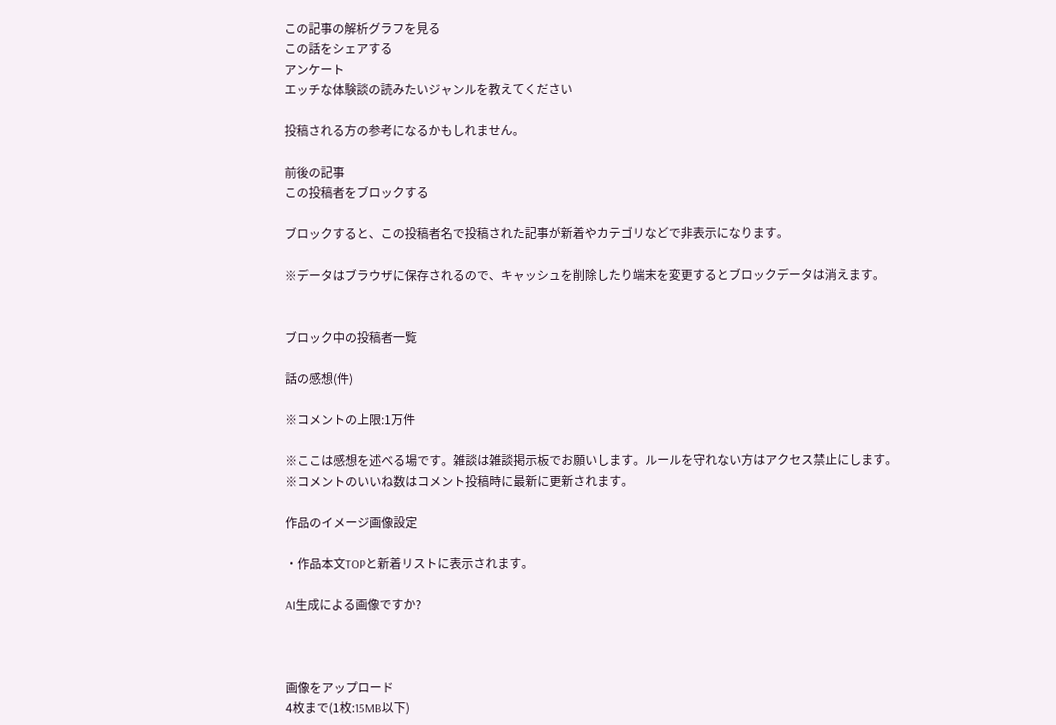この記事の解析グラフを見る
この話をシェアする
アンケート
エッチな体験談の読みたいジャンルを教えてください

投稿される方の参考になるかもしれません。

前後の記事
この投稿者をブロックする

ブロックすると、この投稿者名で投稿された記事が新着やカテゴリなどで非表示になります。

※データはブラウザに保存されるので、キャッシュを削除したり端末を変更するとブロックデータは消えます。


ブロック中の投稿者一覧

話の感想(件)

※コメントの上限:1万件

※ここは感想を述べる場です。雑談は雑談掲示板でお願いします。ルールを守れない方はアクセス禁止にします。
※コメントのいいね数はコメント投稿時に最新に更新されます。

作品のイメージ画像設定

・作品本文TOPと新着リストに表示されます。

AI生成による画像ですか?



画像をアップロード
4枚まで(1枚:15MB以下)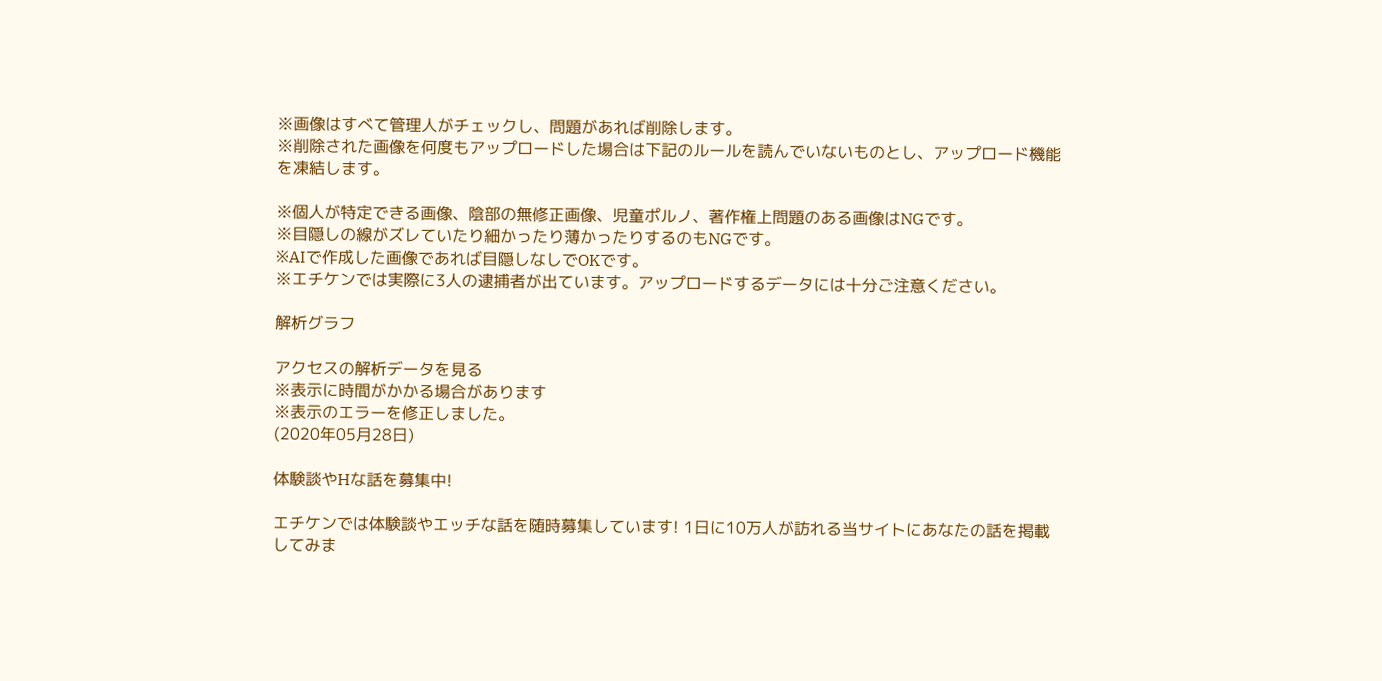※画像はすべて管理人がチェックし、問題があれば削除します。
※削除された画像を何度もアップロードした場合は下記のルールを読んでいないものとし、アップロード機能を凍結します。

※個人が特定できる画像、陰部の無修正画像、児童ポルノ、著作権上問題のある画像はNGです。
※目隠しの線がズレていたり細かったり薄かったりするのもNGです。
※AIで作成した画像であれば目隠しなしでOKです。
※エチケンでは実際に3人の逮捕者が出ています。アップロードするデータには十分ご注意ください。

解析グラフ

アクセスの解析データを見る
※表示に時間がかかる場合があります
※表示のエラーを修正しました。
(2020年05月28日)

体験談やHな話を募集中!

エチケンでは体験談やエッチな話を随時募集しています! 1日に10万人が訪れる当サイトにあなたの話を掲載してみま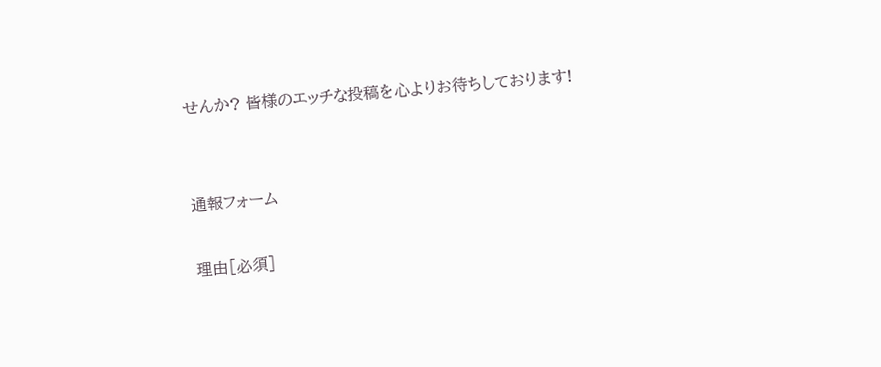せんか? 皆様のエッチな投稿を心よりお待ちしております!


通報フォーム

理由[必須]